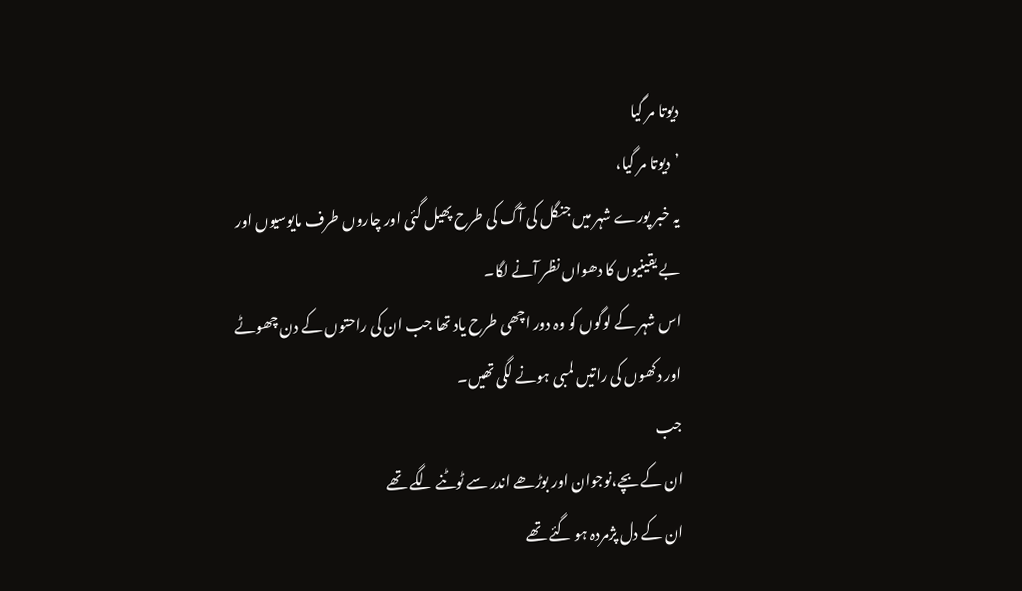دیوتا مر گیا
’دیوتا مر گیا،
یہ خبر پورے شہر میں جنگل کی آگ کی طرح پھیل گئی اور چاروں طرف مایوسیوں اور بے یقینیوں کا دھواں نظر آنے لگا۔
اس شہر کے لوگوں کو وہ دور اچھی طرح یاد تھا جب ان کی راحتوں کے دن چھوٹے اور دکھوں کی راتیں لمبی ہونے لگی تھیں۔
جب
ان کے بچے،نوجوان اور بوڑھے اندر سے ٹوٹنے لگے تھے
ان کے دل پژمردہ ہو گئے تھے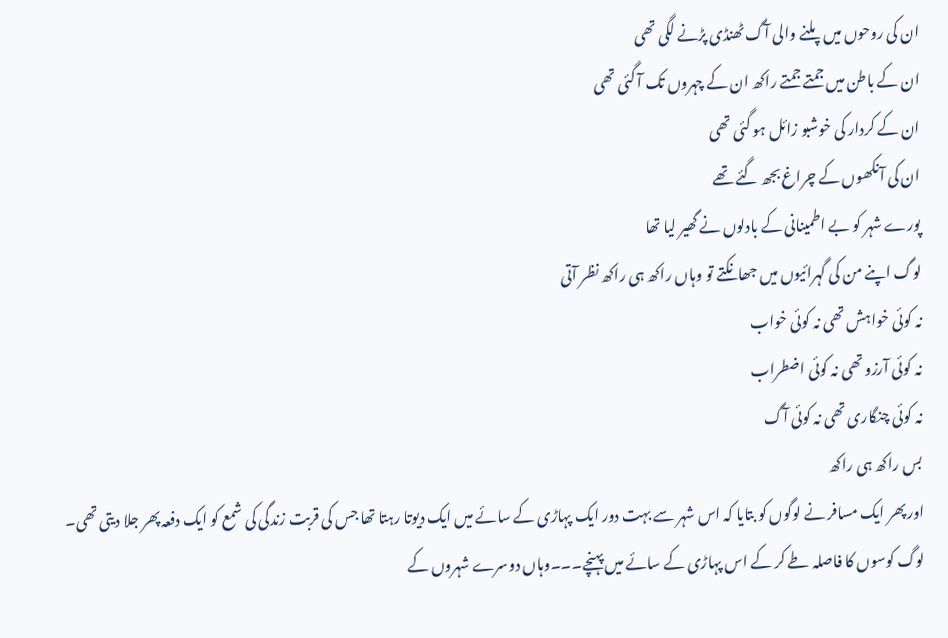ان کی روحوں میں پلنے والی آگ ٹھنڈی پڑنے لگی تھی
ان کے باطن میں جمتے جمتے راکھ ان کے چہروں تک آ گئی تھی
ان کے کردار کی خوشبو زائل ہو گئی تھی
ان کی آنکھوں کے چراغ بجھ گئے تھے
پورے شہر کو بے اطمینانی کے بادلوں نے گھیر لیا تھا
لوگ اپنے من کی گہرائیوں میں جھانکتے تو وہاں راکھ ہی راکھ نظر آتی
نہ کوئی خواہش تھی نہ کوئی خواب
نہ کوئی آرزو تھی نہ کوئی اضطراب
نہ کوئی چنگاری تھی نہ کوئی آگ
بس راکھ ہی راکھ
اور پھر ایک مسافر نے لوگوں کو بتایا کہ اس شہر سے بہت دور ایک پہاڑی کے سائے میں ایک دیوتا رہتا تھا جس کی قربت زندگی کی شمع کو ایک دفعہ پھر جلا دیتی تھی۔
لوگ کوسوں کا فاصلہ طے کر کے اس پہاڑی کے سائے میں پہنچے۔۔۔وہاں دوسرے شہروں کے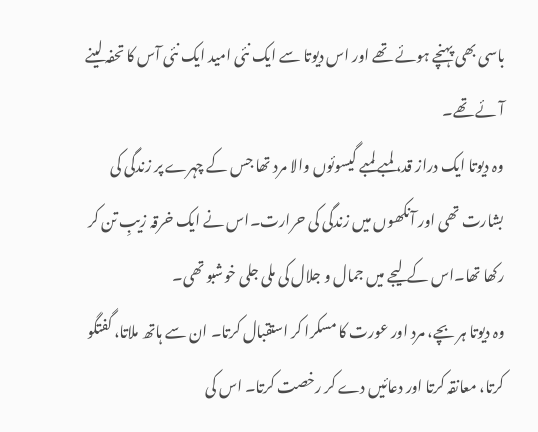باسی بھی پہنچے ہوئے تھے اور اس دیوتا سے ایک نئی امید ایک نئی آس کا تحفہ لینے آئے تھے۔
وہ دیوتا ایک دراز قد، لمبے لمبے گیسوئوں والا مرد تھا جس کے چہرے پر زندگی کی بشارت تھی اور آنکھوں میں زندگی کی حرارت۔اس نے ایک خرقہ زیبِ تن کر رکھا تھا۔اس کے لیجے میں جمال و جلال کی ملی جلی خوشبو تھی۔
وہ دیوتا ہر بچے، مرد اور عورت کا مسکرا کر استقبال کرتا۔ ان سے ہاتھ ملاتا، گفتگو کرتا، معانقہ کرتا اور دعائیں دے کر رخصت کرتا۔ اس کی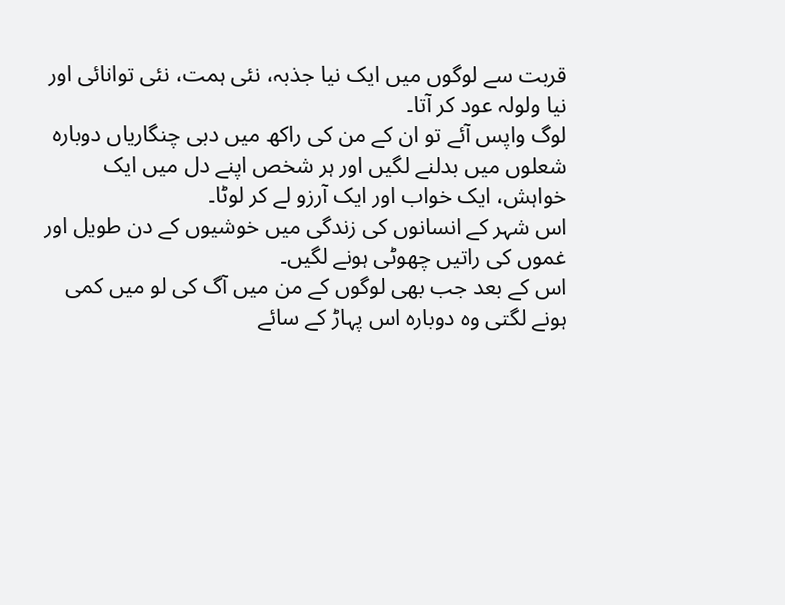قربت سے لوگوں میں ایک نیا جذبہ، نئی ہمت، نئی توانائی اور نیا ولولہ عود کر آتا۔
لوگ واپس آئے تو ان کے من کی راکھ میں دبی چنگاریاں دوبارہ شعلوں میں بدلنے لگیں اور ہر شخص اپنے دل میں ایک خواہش، ایک خواب اور ایک آرزو لے کر لوٹا۔
اس شہر کے انسانوں کی زندگی میں خوشیوں کے دن طویل اور غموں کی راتیں چھوٹی ہونے لگیں۔
اس کے بعد جب بھی لوگوں کے من میں آگ کی لو میں کمی ہونے لگتی وہ دوبارہ اس پہاڑ کے سائے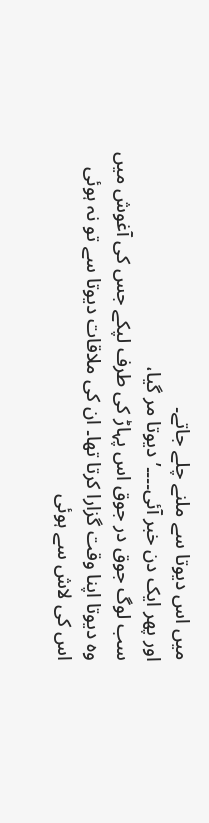میں اس دیوتا سے ملنے چلے جاتے۔
اور پھر ایک دن خبر آئی۔۔۔۔’دیوتا مر گیا،
سب لوگ جوق در جوق اس پہاڑ کی طرف لپکے جس کی آغوش میں وہ دیوتا اپنا وقت گزارا کرتا تھا۔ ان کی ملاقات دیوتا سے تو نہ ہوئی اس کی لاش سے ہوئی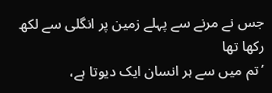جس نے مرنے سے پہلے زمین پر انگلی سے لکھ رکھا تھا
’تم میں سے ہر انسان ایک دیوتا ہے،